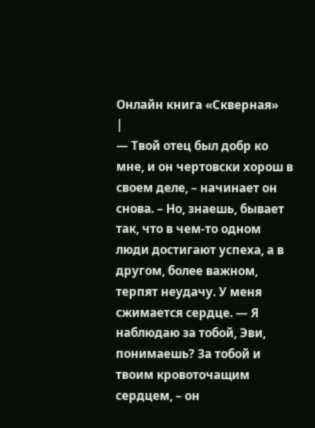Онлайн книга «Скверная»
|
— Твой отец был добр ко мне, и он чертовски хорош в своем деле, – начинает он снова. – Но, знаешь, бывает так, что в чем-то одном люди достигают успеха, а в другом, более важном, терпят неудачу. У меня сжимается сердце. — Я наблюдаю за тобой, Эви, понимаешь? За тобой и твоим кровоточащим сердцем, – он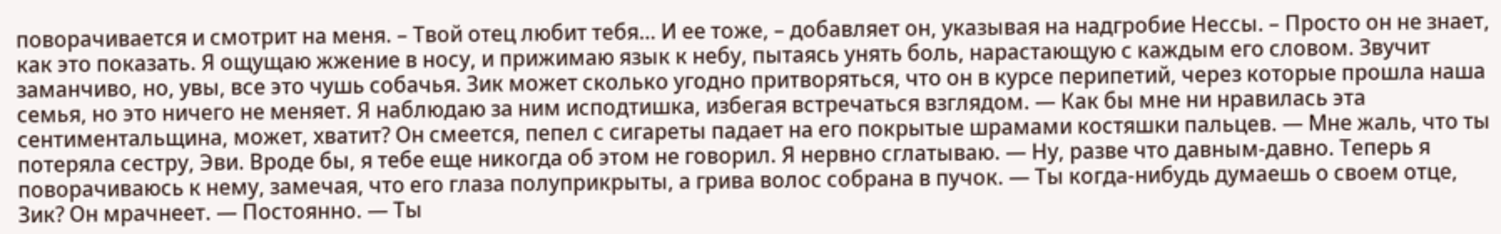поворачивается и смотрит на меня. – Твой отец любит тебя… И ее тоже, – добавляет он, указывая на надгробие Нессы. – Просто он не знает, как это показать. Я ощущаю жжение в носу, и прижимаю язык к небу, пытаясь унять боль, нарастающую с каждым его словом. Звучит заманчиво, но, увы, все это чушь собачья. Зик может сколько угодно притворяться, что он в курсе перипетий, через которые прошла наша семья, но это ничего не меняет. Я наблюдаю за ним исподтишка, избегая встречаться взглядом. — Как бы мне ни нравилась эта сентиментальщина, может, хватит? Он смеется, пепел с сигареты падает на его покрытые шрамами костяшки пальцев. — Мне жаль, что ты потеряла сестру, Эви. Вроде бы, я тебе еще никогда об этом не говорил. Я нервно сглатываю. — Ну, разве что давным-давно. Теперь я поворачиваюсь к нему, замечая, что его глаза полуприкрыты, а грива волос собрана в пучок. — Ты когда-нибудь думаешь о своем отце, Зик? Он мрачнеет. — Постоянно. — Ты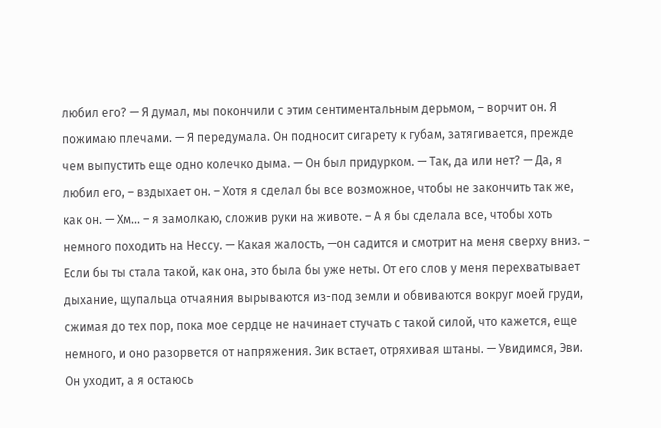любил его? — Я думал, мы покончили с этим сентиментальным дерьмом, – ворчит он. Я пожимаю плечами. — Я передумала. Он подносит сигарету к губам, затягивается, прежде чем выпустить еще одно колечко дыма. — Он был придурком. — Так, да или нет? — Да, я любил его, – вздыхает он. – Хотя я сделал бы все возможное, чтобы не закончить так же, как он. — Хм… – я замолкаю, сложив руки на животе. – А я бы сделала все, чтобы хоть немного походить на Нессу. — Какая жалость, —он садится и смотрит на меня сверху вниз. – Если бы ты стала такой, как она, это была бы уже неты. От его слов у меня перехватывает дыхание, щупальца отчаяния вырываются из-под земли и обвиваются вокруг моей груди, сжимая до тех пор, пока мое сердце не начинает стучать с такой силой, что кажется, еще немного, и оно разорвется от напряжения. Зик встает, отряхивая штаны. — Увидимся, Эви. Он уходит, а я остаюсь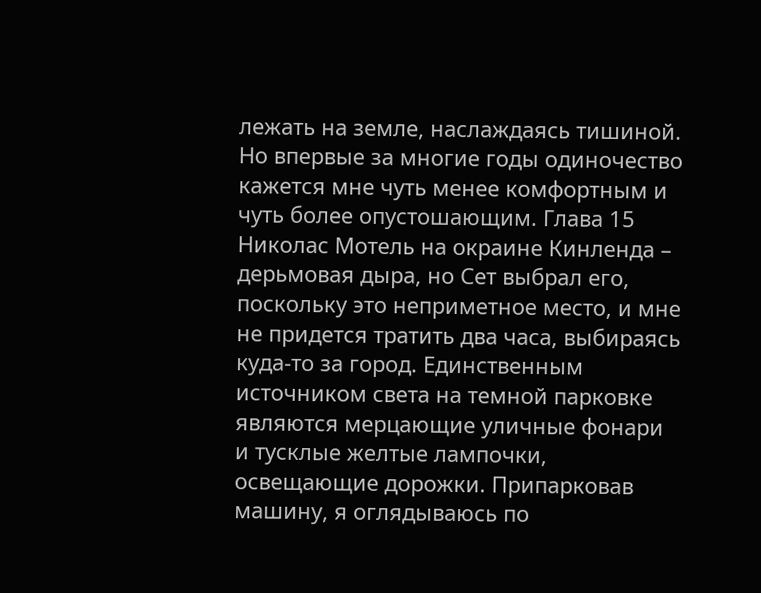лежать на земле, наслаждаясь тишиной. Но впервые за многие годы одиночество кажется мне чуть менее комфортным и чуть более опустошающим. Глава 15 Николас Мотель на окраине Кинленда – дерьмовая дыра, но Сет выбрал его, поскольку это неприметное место, и мне не придется тратить два часа, выбираясь куда-то за город. Единственным источником света на темной парковке являются мерцающие уличные фонари и тусклые желтые лампочки, освещающие дорожки. Припарковав машину, я оглядываюсь по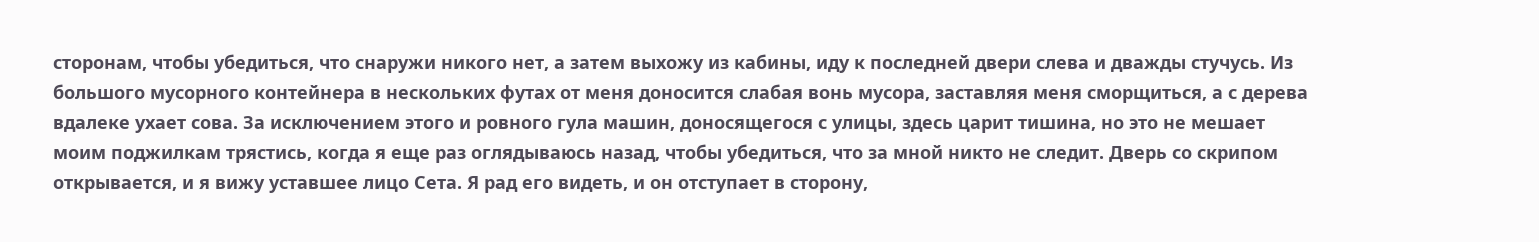сторонам, чтобы убедиться, что снаружи никого нет, а затем выхожу из кабины, иду к последней двери слева и дважды стучусь. Из большого мусорного контейнера в нескольких футах от меня доносится слабая вонь мусора, заставляя меня сморщиться, а с дерева вдалеке ухает сова. За исключением этого и ровного гула машин, доносящегося с улицы, здесь царит тишина, но это не мешает моим поджилкам трястись, когда я еще раз оглядываюсь назад, чтобы убедиться, что за мной никто не следит. Дверь со скрипом открывается, и я вижу уставшее лицо Сета. Я рад его видеть, и он отступает в сторону,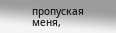пропуская меня,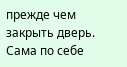прежде чем закрыть дверь. Сама по себе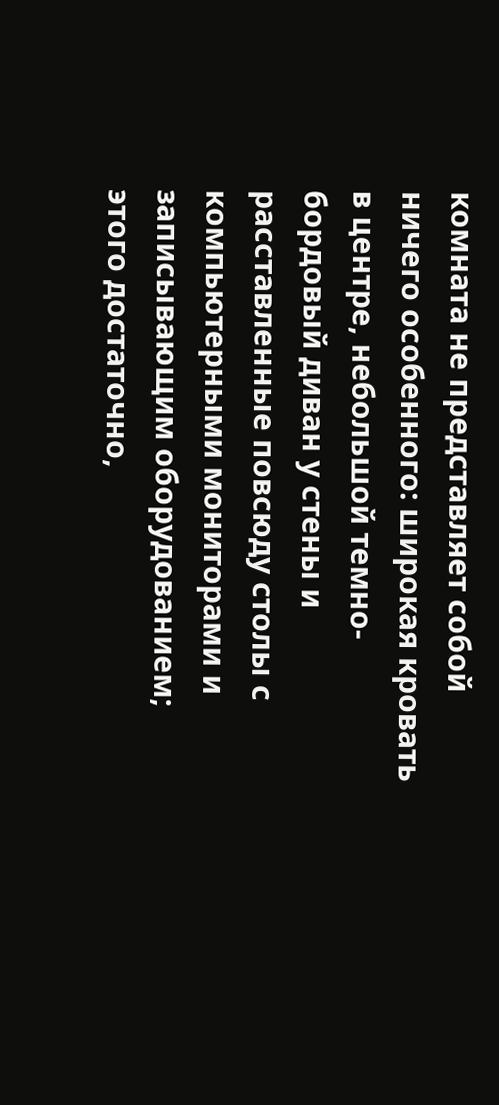комната не представляет собой ничего особенного: широкая кровать в центре, небольшой темно-бордовый диван у стены и расставленные повсюду столы с компьютерными мониторами и записывающим оборудованием; этого достаточно,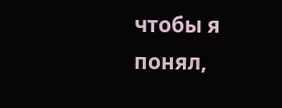чтобы я понял,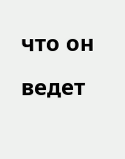что он ведет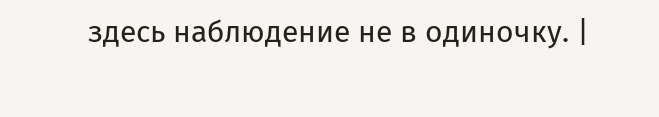здесь наблюдение не в одиночку. |